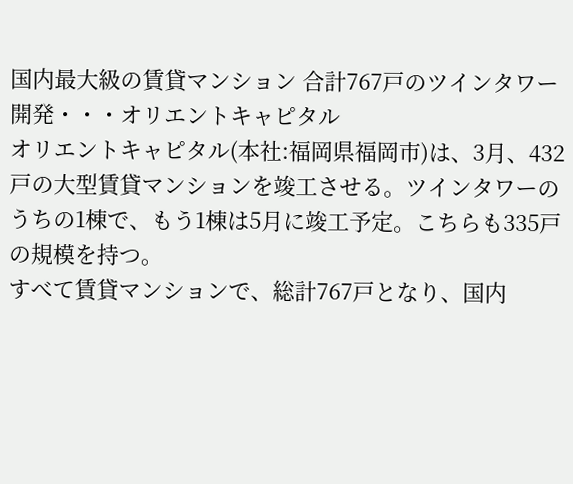国内最大級の賃貸マンション 合計767戸のツインタワー開発・・・オリエントキャピタル
オリエントキャピタル(本社:福岡県福岡市)は、3月、432戸の大型賃貸マンションを竣工させる。ツインタワーのうちの1棟で、もう1棟は5月に竣工予定。こちらも335戸の規模を持つ。
すべて賃貸マンションで、総計767戸となり、国内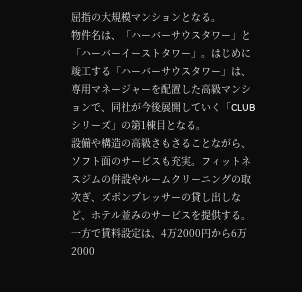屈指の大規模マンションとなる。
物件名は、「ハーバーサウスタワー」と「ハーバーイーストタワー」。はじめに竣工する「ハーバーサウスタワー」は、専用マネージャーを配置した高級マンションで、同社が今後展開していく「CLUBシリーズ」の第1棟目となる。
設備や構造の高級さもさることながら、ソフト面のサービスも充実。フィットネスジムの併設やルームクリーニングの取次ぎ、ズボンプレッサーの貸し出しなど、ホテル並みのサービスを提供する。
一方で賃料設定は、4万2000円から6万2000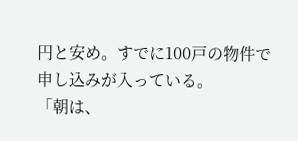円と安め。すでに100戸の物件で申し込みが入っている。
「朝は、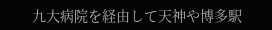九大病院を経由して天神や博多駅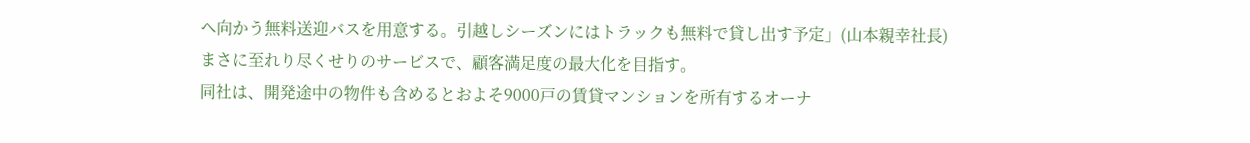ヘ向かう無料送迎バスを用意する。引越しシーズンにはトラックも無料で貸し出す予定」(山本親幸社長)
まさに至れり尽くせりのサービスで、顧客満足度の最大化を目指す。
同社は、開発途中の物件も含めるとおよそ9000戸の賃貸マンションを所有するオーナ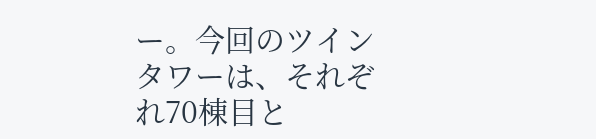ー。今回のツインタワーは、それぞれ70棟目と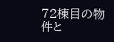72棟目の物件と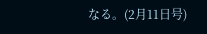なる。(2月11日号)